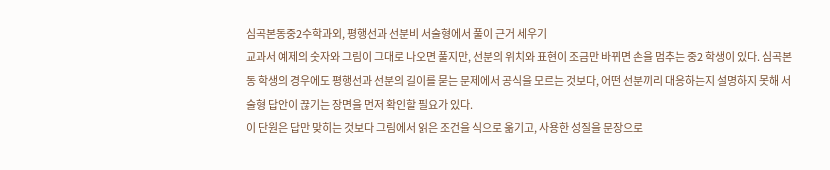심곡본동중2수학과외, 평행선과 선분비 서술형에서 풀이 근거 세우기
교과서 예제의 숫자와 그림이 그대로 나오면 풀지만, 선분의 위치와 표현이 조금만 바뀌면 손을 멈추는 중2 학생이 있다. 심곡본동 학생의 경우에도 평행선과 선분의 길이를 묻는 문제에서 공식을 모르는 것보다, 어떤 선분끼리 대응하는지 설명하지 못해 서술형 답안이 끊기는 장면을 먼저 확인할 필요가 있다.
이 단원은 답만 맞히는 것보다 그림에서 읽은 조건을 식으로 옮기고, 사용한 성질을 문장으로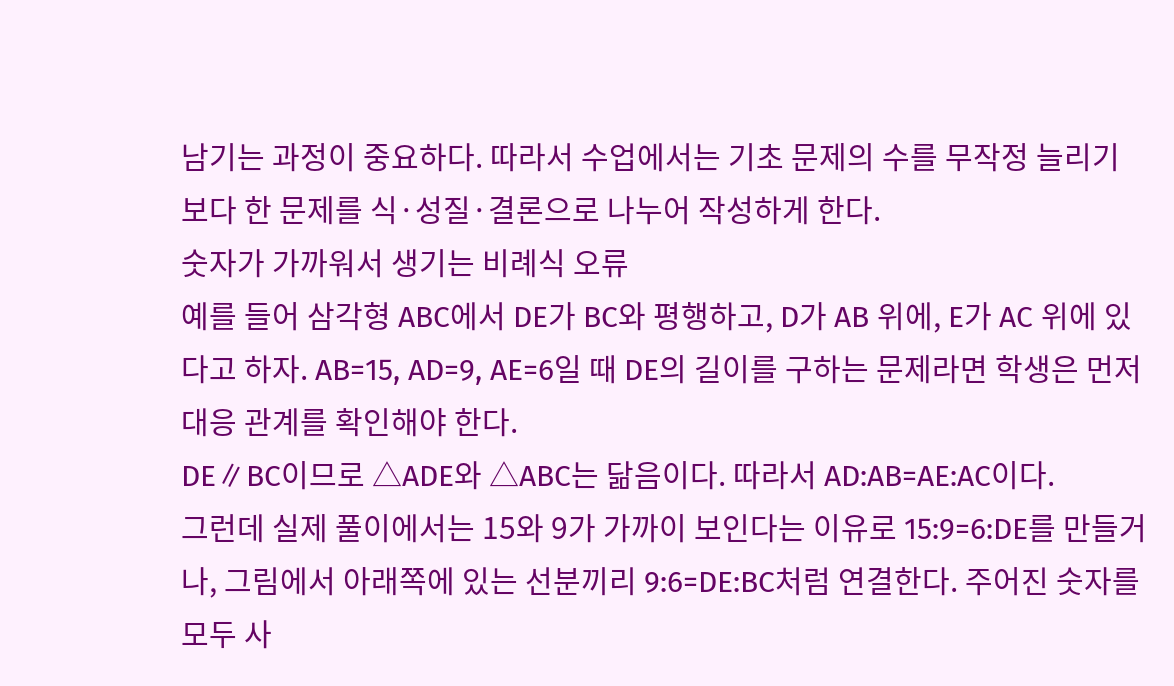남기는 과정이 중요하다. 따라서 수업에서는 기초 문제의 수를 무작정 늘리기보다 한 문제를 식·성질·결론으로 나누어 작성하게 한다.
숫자가 가까워서 생기는 비례식 오류
예를 들어 삼각형 ABC에서 DE가 BC와 평행하고, D가 AB 위에, E가 AC 위에 있다고 하자. AB=15, AD=9, AE=6일 때 DE의 길이를 구하는 문제라면 학생은 먼저 대응 관계를 확인해야 한다.
DE∥BC이므로 △ADE와 △ABC는 닮음이다. 따라서 AD:AB=AE:AC이다.
그런데 실제 풀이에서는 15와 9가 가까이 보인다는 이유로 15:9=6:DE를 만들거나, 그림에서 아래쪽에 있는 선분끼리 9:6=DE:BC처럼 연결한다. 주어진 숫자를 모두 사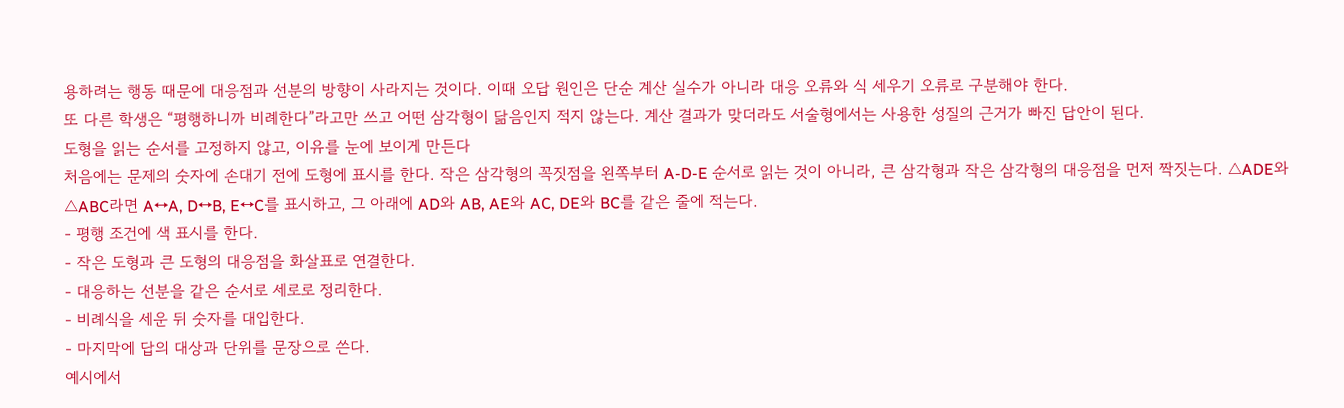용하려는 행동 때문에 대응점과 선분의 방향이 사라지는 것이다. 이때 오답 원인은 단순 계산 실수가 아니라 대응 오류와 식 세우기 오류로 구분해야 한다.
또 다른 학생은 “평행하니까 비례한다”라고만 쓰고 어떤 삼각형이 닮음인지 적지 않는다. 계산 결과가 맞더라도 서술형에서는 사용한 성질의 근거가 빠진 답안이 된다.
도형을 읽는 순서를 고정하지 않고, 이유를 눈에 보이게 만든다
처음에는 문제의 숫자에 손대기 전에 도형에 표시를 한다. 작은 삼각형의 꼭짓점을 왼쪽부터 A-D-E 순서로 읽는 것이 아니라, 큰 삼각형과 작은 삼각형의 대응점을 먼저 짝짓는다. △ADE와 △ABC라면 A↔A, D↔B, E↔C를 표시하고, 그 아래에 AD와 AB, AE와 AC, DE와 BC를 같은 줄에 적는다.
- 평행 조건에 색 표시를 한다.
- 작은 도형과 큰 도형의 대응점을 화살표로 연결한다.
- 대응하는 선분을 같은 순서로 세로로 정리한다.
- 비례식을 세운 뒤 숫자를 대입한다.
- 마지막에 답의 대상과 단위를 문장으로 쓴다.
예시에서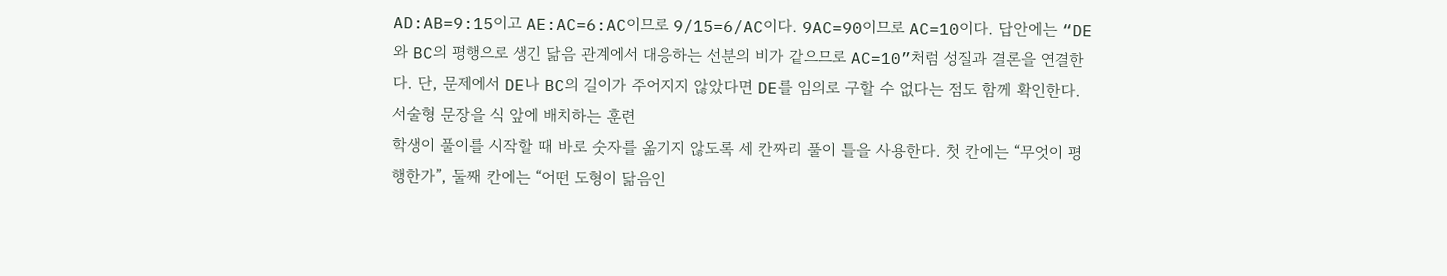AD:AB=9:15이고 AE:AC=6:AC이므로 9/15=6/AC이다. 9AC=90이므로 AC=10이다. 답안에는 “DE와 BC의 평행으로 생긴 닮음 관계에서 대응하는 선분의 비가 같으므로 AC=10”처럼 성질과 결론을 연결한다. 단, 문제에서 DE나 BC의 길이가 주어지지 않았다면 DE를 임의로 구할 수 없다는 점도 함께 확인한다.
서술형 문장을 식 앞에 배치하는 훈련
학생이 풀이를 시작할 때 바로 숫자를 옮기지 않도록 세 칸짜리 풀이 틀을 사용한다. 첫 칸에는 “무엇이 평행한가”, 둘째 칸에는 “어떤 도형이 닮음인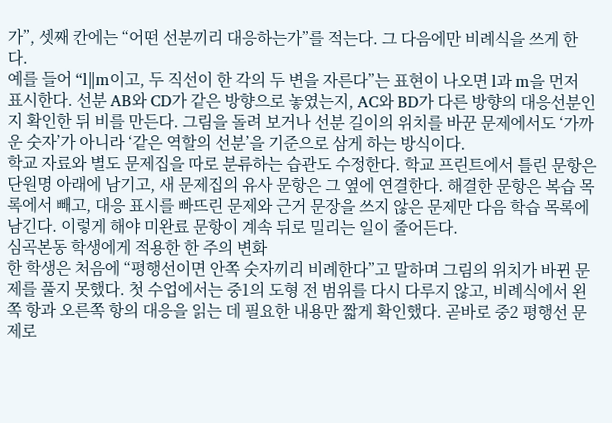가”, 셋째 칸에는 “어떤 선분끼리 대응하는가”를 적는다. 그 다음에만 비례식을 쓰게 한다.
예를 들어 “l∥m이고, 두 직선이 한 각의 두 변을 자른다”는 표현이 나오면 l과 m을 먼저 표시한다. 선분 AB와 CD가 같은 방향으로 놓였는지, AC와 BD가 다른 방향의 대응선분인지 확인한 뒤 비를 만든다. 그림을 돌려 보거나 선분 길이의 위치를 바꾼 문제에서도 ‘가까운 숫자’가 아니라 ‘같은 역할의 선분’을 기준으로 삼게 하는 방식이다.
학교 자료와 별도 문제집을 따로 분류하는 습관도 수정한다. 학교 프린트에서 틀린 문항은 단원명 아래에 남기고, 새 문제집의 유사 문항은 그 옆에 연결한다. 해결한 문항은 복습 목록에서 빼고, 대응 표시를 빠뜨린 문제와 근거 문장을 쓰지 않은 문제만 다음 학습 목록에 남긴다. 이렇게 해야 미완료 문항이 계속 뒤로 밀리는 일이 줄어든다.
심곡본동 학생에게 적용한 한 주의 변화
한 학생은 처음에 “평행선이면 안쪽 숫자끼리 비례한다”고 말하며 그림의 위치가 바뀐 문제를 풀지 못했다. 첫 수업에서는 중1의 도형 전 범위를 다시 다루지 않고, 비례식에서 왼쪽 항과 오른쪽 항의 대응을 읽는 데 필요한 내용만 짧게 확인했다. 곧바로 중2 평행선 문제로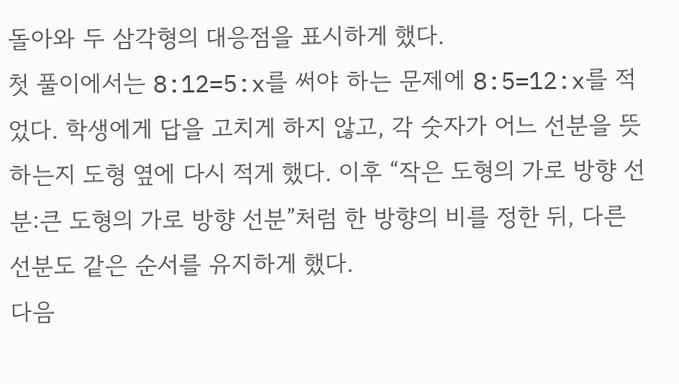돌아와 두 삼각형의 대응점을 표시하게 했다.
첫 풀이에서는 8:12=5:x를 써야 하는 문제에 8:5=12:x를 적었다. 학생에게 답을 고치게 하지 않고, 각 숫자가 어느 선분을 뜻하는지 도형 옆에 다시 적게 했다. 이후 “작은 도형의 가로 방향 선분:큰 도형의 가로 방향 선분”처럼 한 방향의 비를 정한 뒤, 다른 선분도 같은 순서를 유지하게 했다.
다음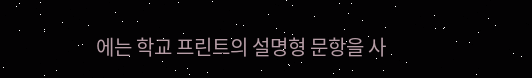에는 학교 프린트의 설명형 문항을 사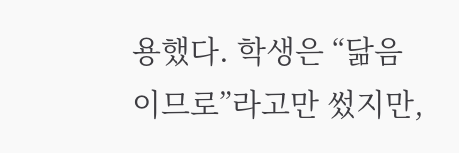용했다. 학생은 “닮음이므로”라고만 썼지만,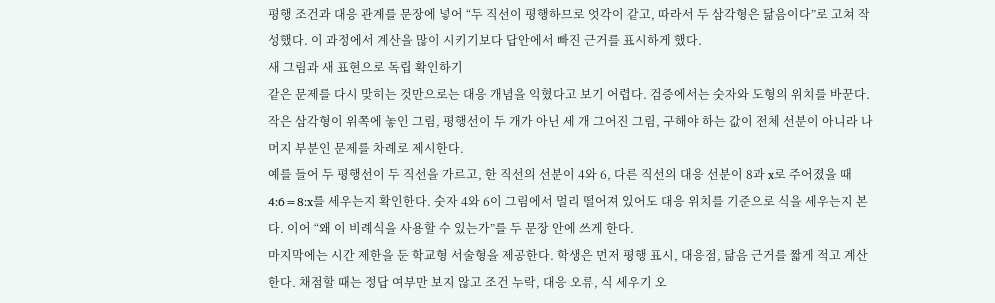평행 조건과 대응 관계를 문장에 넣어 “두 직선이 평행하므로 엇각이 같고, 따라서 두 삼각형은 닮음이다”로 고쳐 작성했다. 이 과정에서 계산을 많이 시키기보다 답안에서 빠진 근거를 표시하게 했다.
새 그림과 새 표현으로 독립 확인하기
같은 문제를 다시 맞히는 것만으로는 대응 개념을 익혔다고 보기 어렵다. 검증에서는 숫자와 도형의 위치를 바꾼다. 작은 삼각형이 위쪽에 놓인 그림, 평행선이 두 개가 아닌 세 개 그어진 그림, 구해야 하는 값이 전체 선분이 아니라 나머지 부분인 문제를 차례로 제시한다.
예를 들어 두 평행선이 두 직선을 가르고, 한 직선의 선분이 4와 6, 다른 직선의 대응 선분이 8과 x로 주어졌을 때 4:6=8:x를 세우는지 확인한다. 숫자 4와 6이 그림에서 멀리 떨어져 있어도 대응 위치를 기준으로 식을 세우는지 본다. 이어 “왜 이 비례식을 사용할 수 있는가”를 두 문장 안에 쓰게 한다.
마지막에는 시간 제한을 둔 학교형 서술형을 제공한다. 학생은 먼저 평행 표시, 대응점, 닮음 근거를 짧게 적고 계산한다. 채점할 때는 정답 여부만 보지 않고 조건 누락, 대응 오류, 식 세우기 오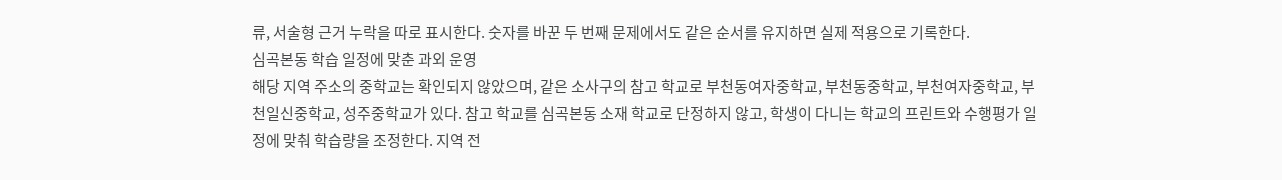류, 서술형 근거 누락을 따로 표시한다. 숫자를 바꾼 두 번째 문제에서도 같은 순서를 유지하면 실제 적용으로 기록한다.
심곡본동 학습 일정에 맞춘 과외 운영
해당 지역 주소의 중학교는 확인되지 않았으며, 같은 소사구의 참고 학교로 부천동여자중학교, 부천동중학교, 부천여자중학교, 부천일신중학교, 성주중학교가 있다. 참고 학교를 심곡본동 소재 학교로 단정하지 않고, 학생이 다니는 학교의 프린트와 수행평가 일정에 맞춰 학습량을 조정한다. 지역 전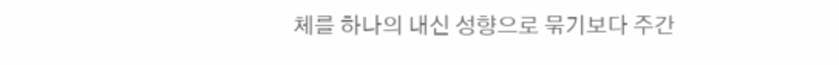체를 하나의 내신 성향으로 묶기보다 주간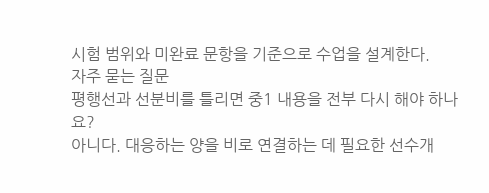시험 범위와 미완료 문항을 기준으로 수업을 설계한다.
자주 묻는 질문
평행선과 선분비를 틀리면 중1 내용을 전부 다시 해야 하나요?
아니다. 대응하는 양을 비로 연결하는 데 필요한 선수개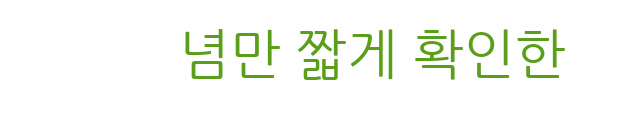념만 짧게 확인한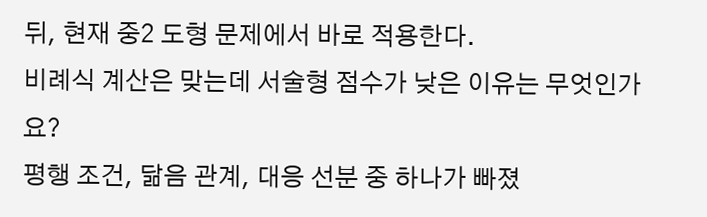뒤, 현재 중2 도형 문제에서 바로 적용한다.
비례식 계산은 맞는데 서술형 점수가 낮은 이유는 무엇인가요?
평행 조건, 닮음 관계, 대응 선분 중 하나가 빠졌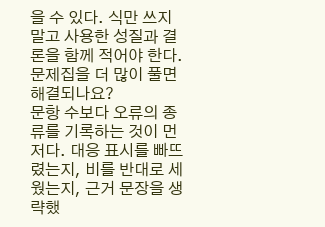을 수 있다. 식만 쓰지 말고 사용한 성질과 결론을 함께 적어야 한다.
문제집을 더 많이 풀면 해결되나요?
문항 수보다 오류의 종류를 기록하는 것이 먼저다. 대응 표시를 빠뜨렸는지, 비를 반대로 세웠는지, 근거 문장을 생략했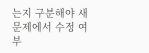는지 구분해야 새 문제에서 수정 여부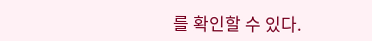를 확인할 수 있다.